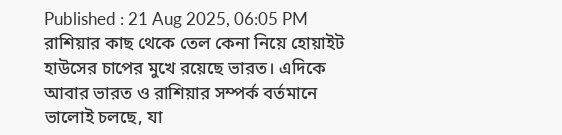Published : 21 Aug 2025, 06:05 PM
রাশিয়ার কাছ থেকে তেল কেনা নিয়ে হোয়াইট হাউসের চাপের মুখে রয়েছে ভারত। এদিকে আবার ভারত ও রাশিয়ার সম্পর্ক বর্তমানে ভালোই চলছে, যা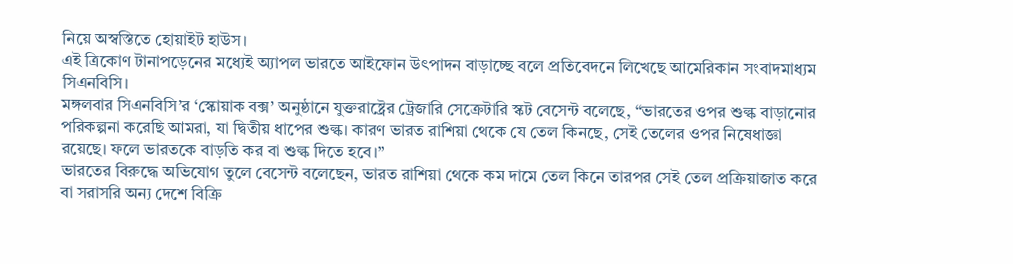নিয়ে অস্বস্তিতে হোয়াইট হাউস।
এই ত্রিকোণ টানাপড়েনের মধ্যেই অ্যাপল ভারতে আইফোন উৎপাদন বাড়াচ্ছে বলে প্রতিবেদনে লিখেছে আমেরিকান সংবাদমাধ্যম সিএনবিসি।
মঙ্গলবার সিএনবিসি’র ‘স্কোয়াক বক্স’ অনুষ্ঠানে যুক্তরাষ্ট্রের ট্রেজারি সেক্রেটারি স্কট বেসেন্ট বলেছে, “ভারতের ওপর শুল্ক বাড়ানোর পরিকল্পনা করেছি আমরা, যা দ্বিতীয় ধাপের শুল্ক। কারণ ভারত রাশিয়া থেকে যে তেল কিনছে, সেই তেলের ওপর নিষেধাজ্ঞা রয়েছে। ফলে ভারতকে বাড়তি কর বা শুল্ক দিতে হবে।”
ভারতের বিরুদ্ধে অভিযোগ তুলে বেসেন্ট বলেছেন, ভারত রাশিয়া থেকে কম দামে তেল কিনে তারপর সেই তেল প্রক্রিয়াজাত করে বা সরাসরি অন্য দেশে বিক্রি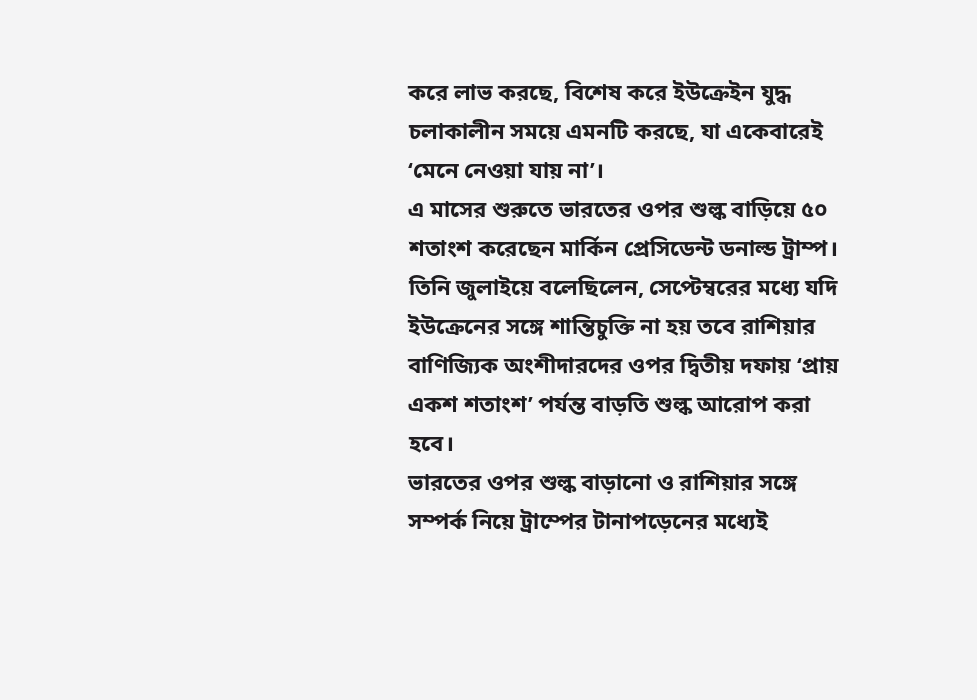করে লাভ করছে, বিশেষ করে ইউক্রেইন যুদ্ধ চলাকালীন সময়ে এমনটি করছে, যা একেবারেই ‘মেনে নেওয়া যায় না’।
এ মাসের শুরুতে ভারতের ওপর শুল্ক বাড়িয়ে ৫০ শতাংশ করেছেন মার্কিন প্রেসিডেন্ট ডনাল্ড ট্রাম্প। তিনি জুলাইয়ে বলেছিলেন, সেপ্টেম্বরের মধ্যে যদি ইউক্রেনের সঙ্গে শান্তিচুক্তি না হয় তবে রাশিয়ার বাণিজ্যিক অংশীদারদের ওপর দ্বিতীয় দফায় ‘প্রায় একশ শতাংশ’ পর্যন্ত বাড়তি শুল্ক আরোপ করা হবে।
ভারতের ওপর শুল্ক বাড়ানো ও রাশিয়ার সঙ্গে সম্পর্ক নিয়ে ট্রাম্পের টানাপড়েনের মধ্যেই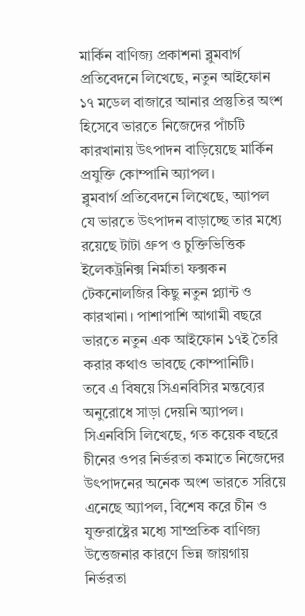মার্কিন বাণিজ্য প্রকাশনা ব্লুমবার্গ প্রতিবেদনে লিখেছে, নতুন আইফোন ১৭ মডেল বাজারে আনার প্রস্তুতির অংশ হিসেবে ভারতে নিজেদের পাঁচটি কারখানায় উৎপাদন বাড়িয়েছে মার্কিন প্রযুক্তি কোম্পানি অ্যাপল।
ব্লুমবার্গ প্রতিবেদনে লিখেছে, অ্যাপল যে ভারতে উৎপাদন বাড়াচ্ছে তার মধ্যে রয়েছে টাটা গ্রুপ ও চুক্তিভিত্তিক ইলেকট্রনিক্স নির্মাতা ফক্সকন টেকনোলজির কিছু নতুন প্ল্যান্ট ও কারখানা। পাশাপাশি আগামী বছরে ভারতে নতুন এক আইফোন ১৭ই তৈরি করার কথাও ভাবছে কোম্পানিটি।
তবে এ বিষয়ে সিএনবিসির মন্তব্যের অনুরোধে সাড়া দেয়নি অ্যাপল।
সিএনবিসি লিখেছে, গত কয়েক বছরে চীনের ওপর নির্ভরতা কমাতে নিজেদের উৎপাদনের অনেক অংশ ভারতে সরিয়ে এনেছে অ্যাপল, বিশেষ করে চীন ও যুক্তরাষ্ট্রের মধ্যে সাম্প্রতিক বাণিজ্য উত্তেজনার কারণে ভিন্ন জায়গায় নির্ভরতা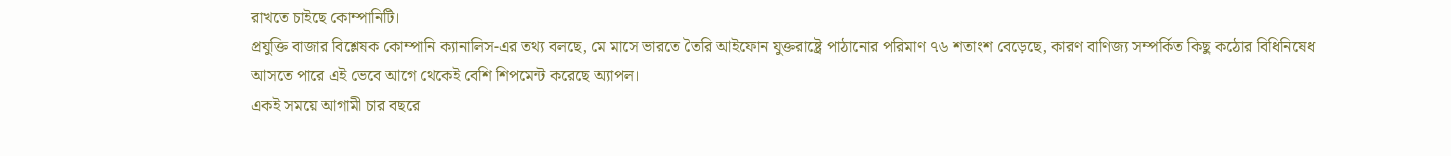রাখতে চাইছে কোম্পানিটি।
প্রযুক্তি বাজার বিশ্লেষক কোম্পানি ক্যানালিস-এর তথ্য বলছে, মে মাসে ভারতে তৈরি আইফোন যুক্তরাষ্ট্রে পাঠানোর পরিমাণ ৭৬ শতাংশ বেড়েছে, কারণ বাণিজ্য সম্পর্কিত কিছু কঠোর বিধিনিষেধ আসতে পারে এই ভেবে আগে থেকেই বেশি শিপমেন্ট করেছে অ্যাপল।
একই সময়ে আগামী চার বছরে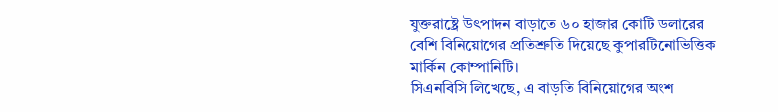যুক্তরাষ্ট্রে উৎপাদন বাড়াতে ৬০ হাজার কোটি ডলারের বেশি বিনিয়োগের প্রতিশ্রুতি দিয়েছে কুপারটিনোভিত্তিক মার্কিন কোম্পানিটি।
সিএনবিসি লিখেছে, এ বাড়তি বিনিয়োগের অংশ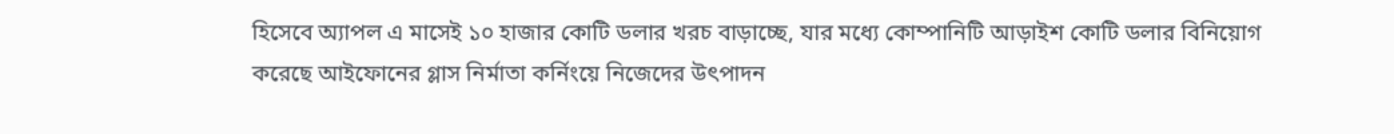হিসেবে অ্যাপল এ মাসেই ১০ হাজার কোটি ডলার খরচ বাড়াচ্ছে, যার মধ্যে কোম্পানিটি আড়াইশ কোটি ডলার বিনিয়োগ করেছে আইফোনের গ্লাস নির্মাতা কর্নিংয়ে নিজেদের উৎপাদন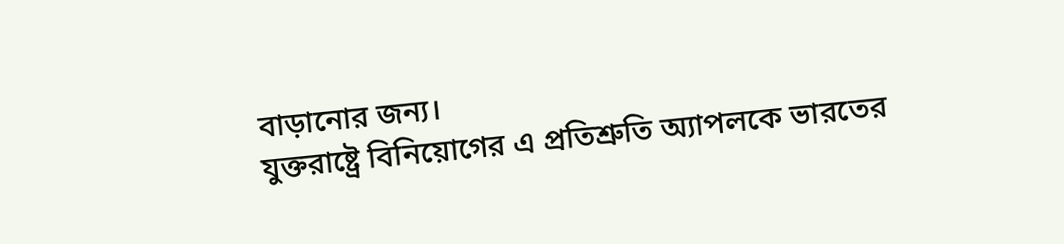বাড়ানোর জন্য।
যুক্তরাষ্ট্রে বিনিয়োগের এ প্রতিশ্রুতি অ্যাপলকে ভারতের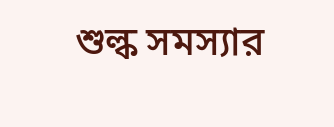শুল্ক সমস্যার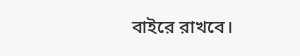বাইরে রাখবে।